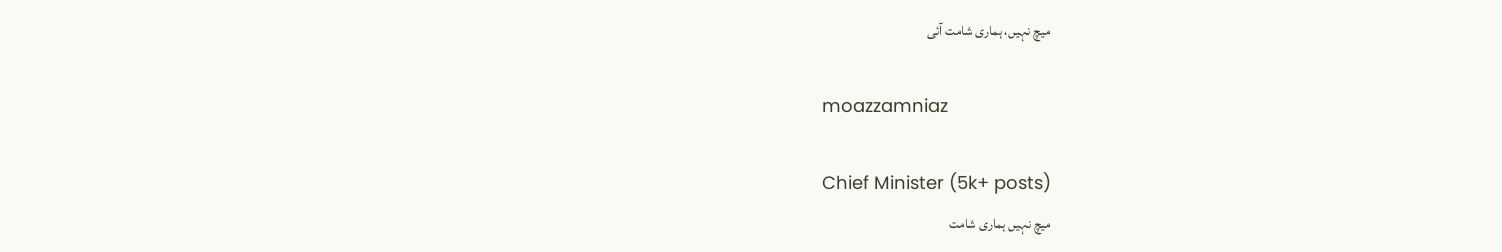میچ نہیں، ہماری شامت آئی

moazzamniaz

Chief Minister (5k+ posts)
میچ نہیں ہماری شامت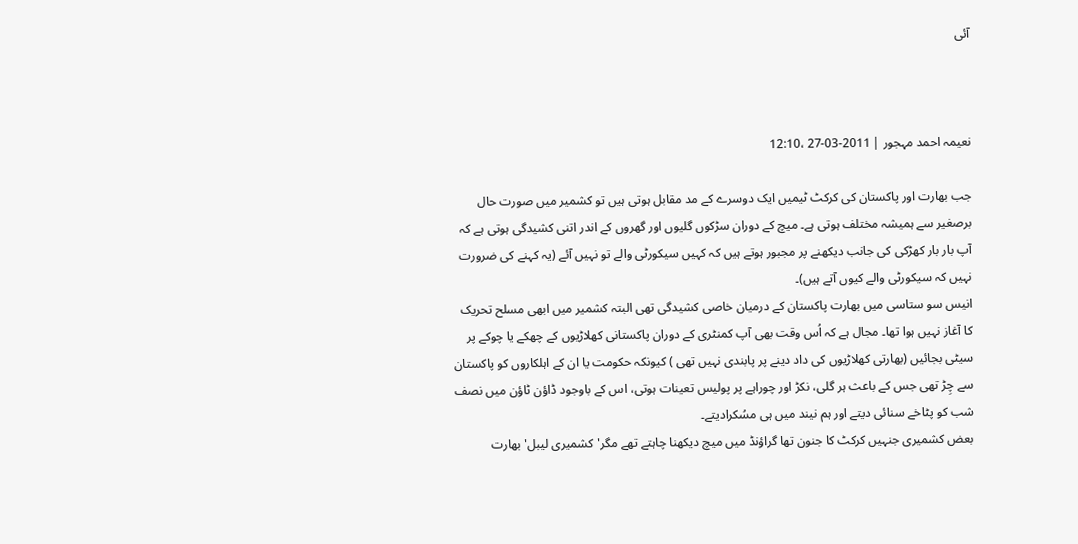آئی



نعیمہ احمد مہجور | 2011-03-27 ،12:10

جب بھارت اور پاکستان کی کرکٹ ٹیمیں ایک دوسرے کے مد مقابل ہوتی ہیں تو کشمیر میں صورت حال برصغیر سے ہمیشہ مختلف ہوتی ہے۔ میچ کے دوران سڑکوں گلیوں اور گھروں کے اندر اتنی کشیدگی ہوتی ہے کہ آپ بار بار کھڑکی کی جانب دیکھنے پر مجبور ہوتے ہیں کہ کہیں سیکورٹی والے تو نہیں آئے (یہ کہنے کی ضرورت نہیں کہ سیکورٹی والے کیوں آتے ہیں)۔
انیس سو ستاسی میں بھارت پاکستان کے درمیان خاصی کشیدگی تھی البتہ کشمیر میں ابھی مسلح تحریک کا آغاز نہیں ہوا تھا۔ مجال ہے کہ اُس وقت بھی آپ کمنٹری کے دوران پاکستانی کھلاڑیوں کے چھکے یا چوکے پر سیٹی بجائیں (بھارتی کھلاڑیوں کی داد دینے پر پابندی نہیں تھی ) کیونکہ حکومت یا ان کے اہلکاروں کو پاکستان سے چِڑ تھی جس کے باعث ہر گلی، نکڑ اور چوراہے پر پولیس تعینات ہوتی، اس کے باوجود ڈاؤن ٹاؤن میں نصف شب کو پٹاخے سنائی دیتے اور ہم نیند میں ہی مسُکرادیتے۔
بعض کشمیری جنہیں کرکٹ کا جنون تھا گراؤنڈ میں میچ دیکھنا چاہتے تھے مگر'کشمیری لیبل' بھارت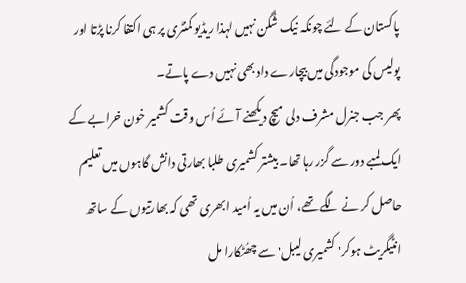پاکستان کے لئے چونکہ نیک شُگن نہیں لہذا ریڈیو کمنٹری پر ہی اکتفا کرنا پڑتا اور پولیس کی موجودگی میں بیچارے داد بھی نہیں دے پاتے۔
پھر جب جنرل مشرف دلی میچ دیکھنے آئے اُس وقت کشمیر خون خرابے کے ایک لمبے دور سے گزر رہا تھا۔ بیشتر کشمیری طلبا بھارتی دانش گاہوں میں تعلیم حاصل کر نے لگے تھے، اُن میں یہ اُمید ابھری تھی کہ بھارتیوں کے ساتھ انٹیگریٹ ہوکر' کشمیری لیبل' سے چھُٹکارا مل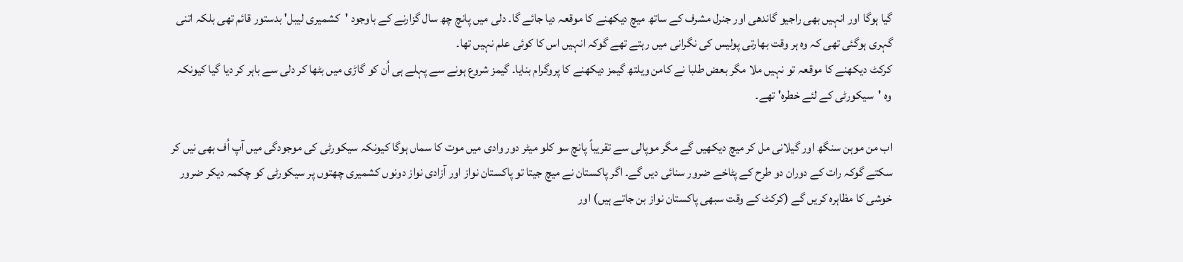گیا ہوگا اور انہیں بھی راجیو گاندھی اور جنرل مشرف کے ساتھ میچ دیکھنے کا موقعہ دیا جائے گا۔ دلی میں پانچ چھ سال گزارنے کے باوجود 'کشمیری لیبل' بدستور قائم تھی بلکہ اتنی گہری ہوگئی تھی کہ وہ ہر وقت بھارتی پولیس کی نگرانی میں رہتے تھے گوکہ انہیں اس کا کوئی علم نہیں تھا۔
کرکٹ دیکھنے کا موقعہ تو نہیں ملا مگر بعض طلبا نے کامن ویلتھ گیمز دیکھنے کا پروگرام بنایا۔ گیمز شروع ہونے سے پہلے ہی اُن کو گاڑی میں بٹھا کر دلی سے باہر کر دیا گیا کیونکہ وہ 'سیکورٹی کے لئے خطرہ' تھے۔

اب من موہن سنگھ اور گیلانی مل کر میچ دیکھیں گے مگر موپالی سے تقریباً پانچ سو کلو میٹر دور وادی میں موت کا سماں ہوگا کیونکہ سیکورٹی کی موجودگی میں آپ اُف بھی نیں کر سکتے گوکہ رات کے دوران دو طرح کے پٹاخے ضرور سنائی دیں گے۔ اگر پاکستان نے میچ جیتا تو پاکستان نواز اور آزادی نواز دونوں کشمیری چھتوں پر سیکورٹی کو چکمہ دیکر ضرور خوشی کا مظاہرہ کریں گے (کرکٹ کے وقت سبھی پاکستان نواز بن جاتے ہیں) اور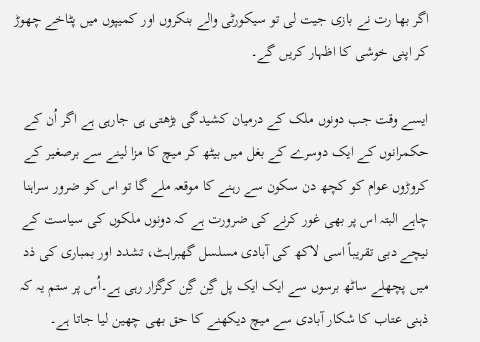اگر بھا رت نے بازی جیت لی تو سیکورٹی والے بنکروں اور کمیپوں میں پٹاخے چھوڑ کر اپنی خوشی کا اظہار کریں گے۔

ایسے وقت جب دونوں ملک کے درمیان کشیدگی بڑھتی ہی جارہی ہے اگر اُن کے حکمرانوں کے ایک دوسرے کے بغل میں بیٹھ کر میچ کا مزا لینے سے برصغیر کے کروڑوں عوام کو کچھ دن سکون سے رہنے کا موقعہ ملے گا تو اس کو ضرور سراہنا چاہے البتہ اس پر بھی غور کرنے کی ضرورت ہے کہ دونوں ملکوں کی سیاست کے نیچے دبی تقریباً اسی لاکھ کی آبادی مسلسل گھبراہٹ، تشدد اور بمباری کی ذد میں پچھلے ساٹھ برسوں سے ایک ایک پل گِن گِن کرگزار رہی ہے۔اُس پر ستم یہ کہ ذہنی عتاب کا شکار آبادی سے میچ دیکھنے کا حق بھی چھین لیا جاتا ہے۔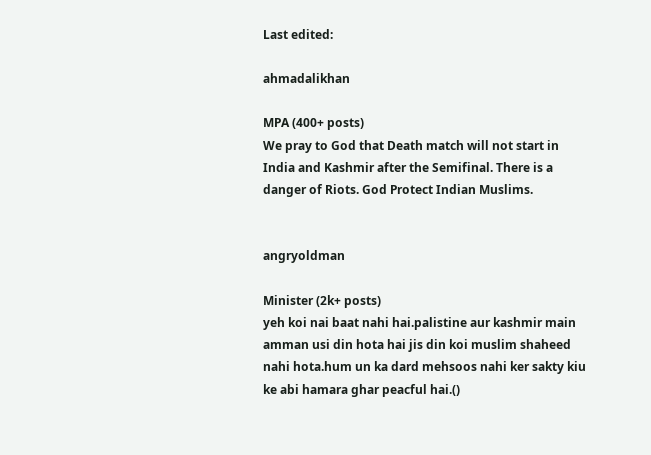Last edited:

ahmadalikhan

MPA (400+ posts)
We pray to God that Death match will not start in India and Kashmir after the Semifinal. There is a danger of Riots. God Protect Indian Muslims.


angryoldman

Minister (2k+ posts)
yeh koi nai baat nahi hai.palistine aur kashmir main amman usi din hota hai jis din koi muslim shaheed nahi hota.hum un ka dard mehsoos nahi ker sakty kiu ke abi hamara ghar peacful hai.()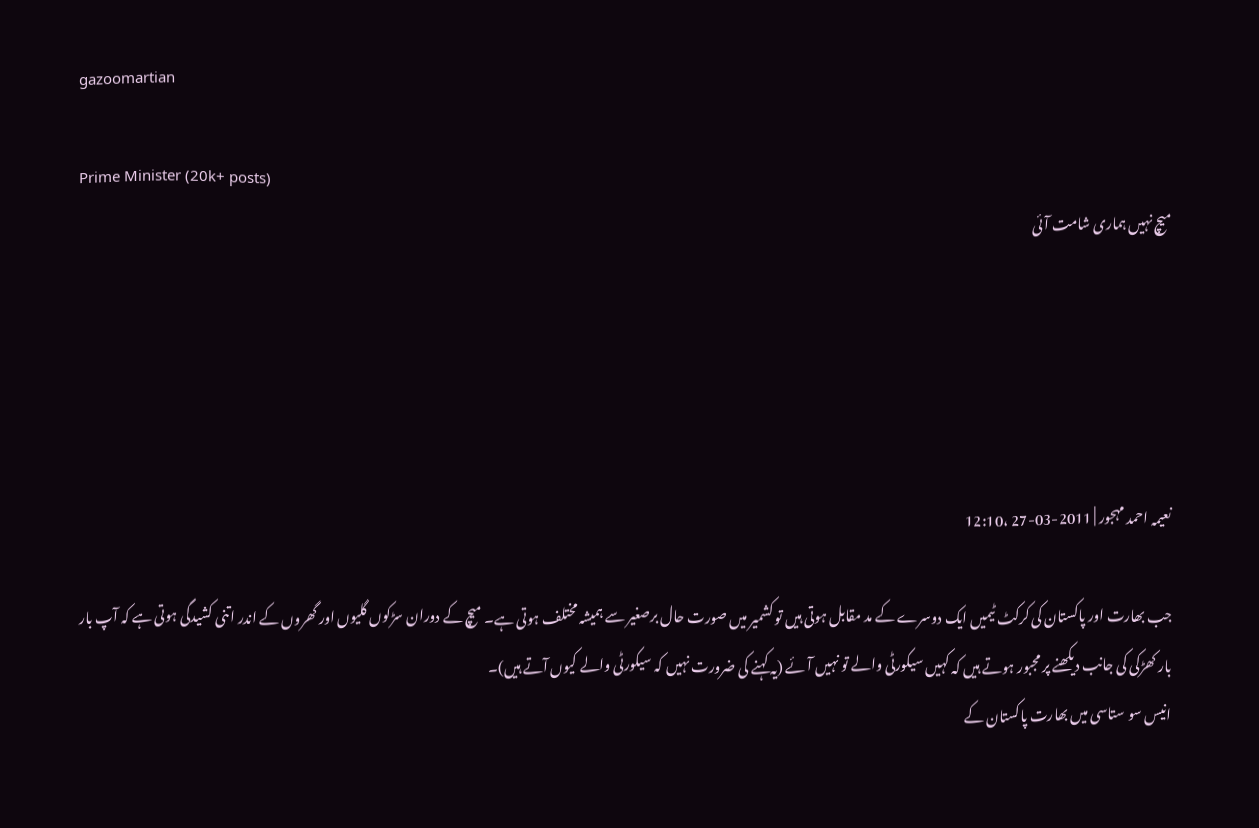gazoomartian

Prime Minister (20k+ posts)
میچ نہیں ہماری شامت آئی





نعیمہ احمد مہجور | 2011-03-27 ،12:10

جب بھارت اور پاکستان کی کرکٹ ٹیمیں ایک دوسرے کے مد مقابل ہوتی ہیں تو کشمیر میں صورت حال برصغیر سے ہمیشہ مختلف ہوتی ہے۔ میچ کے دوران سڑکوں گلیوں اور گھروں کے اندر اتنی کشیدگی ہوتی ہے کہ آپ بار بار کھڑکی کی جانب دیکھنے پر مجبور ہوتے ہیں کہ کہیں سیکورٹی والے تو نہیں آئے (یہ کہنے کی ضرورت نہیں کہ سیکورٹی والے کیوں آتے ہیں)۔
انیس سو ستاسی میں بھارت پاکستان کے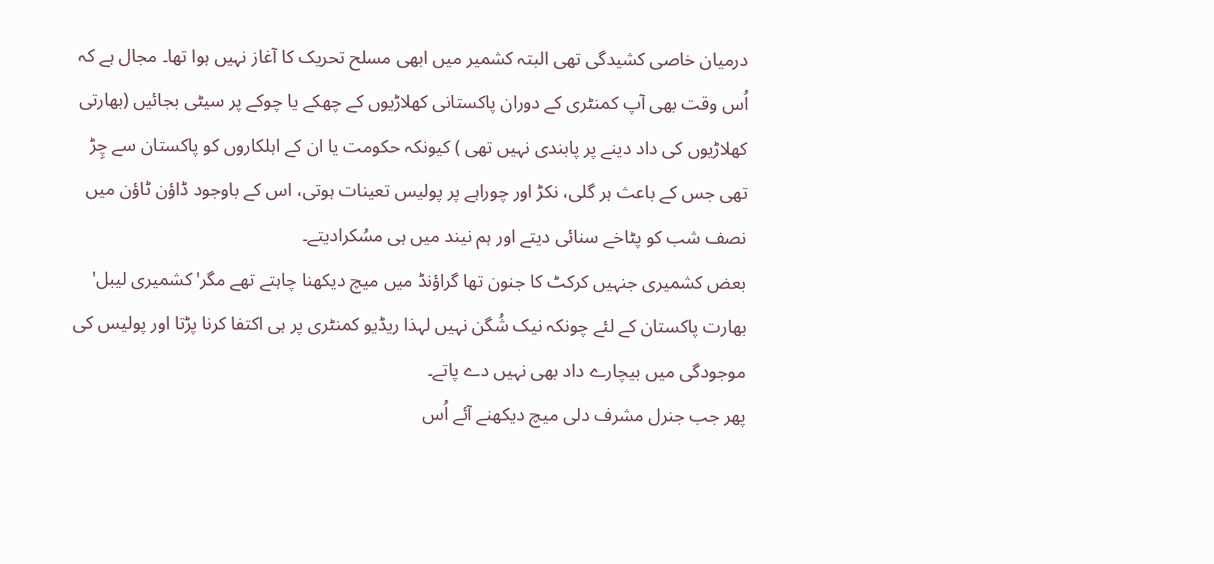درمیان خاصی کشیدگی تھی البتہ کشمیر میں ابھی مسلح تحریک کا آغاز نہیں ہوا تھا۔ مجال ہے کہ اُس وقت بھی آپ کمنٹری کے دوران پاکستانی کھلاڑیوں کے چھکے یا چوکے پر سیٹی بجائیں (بھارتی کھلاڑیوں کی داد دینے پر پابندی نہیں تھی ) کیونکہ حکومت یا ان کے اہلکاروں کو پاکستان سے چِڑ تھی جس کے باعث ہر گلی، نکڑ اور چوراہے پر پولیس تعینات ہوتی، اس کے باوجود ڈاؤن ٹاؤن میں نصف شب کو پٹاخے سنائی دیتے اور ہم نیند میں ہی مسُکرادیتے۔
بعض کشمیری جنہیں کرکٹ کا جنون تھا گراؤنڈ میں میچ دیکھنا چاہتے تھے مگر'کشمیری لیبل' بھارت پاکستان کے لئے چونکہ نیک شُگن نہیں لہذا ریڈیو کمنٹری پر ہی اکتفا کرنا پڑتا اور پولیس کی موجودگی میں بیچارے داد بھی نہیں دے پاتے۔
پھر جب جنرل مشرف دلی میچ دیکھنے آئے اُس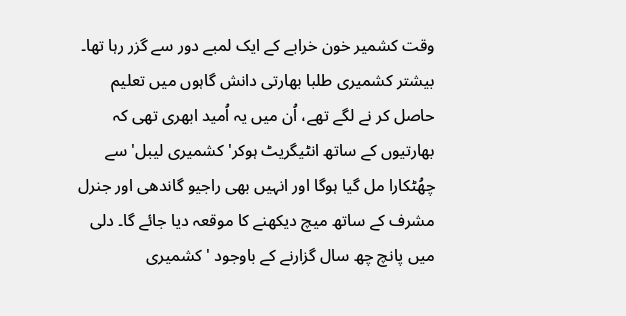وقت کشمیر خون خرابے کے ایک لمبے دور سے گزر رہا تھا۔ بیشتر کشمیری طلبا بھارتی دانش گاہوں میں تعلیم حاصل کر نے لگے تھے، اُن میں یہ اُمید ابھری تھی کہ بھارتیوں کے ساتھ انٹیگریٹ ہوکر' کشمیری لیبل' سے چھُٹکارا مل گیا ہوگا اور انہیں بھی راجیو گاندھی اور جنرل مشرف کے ساتھ میچ دیکھنے کا موقعہ دیا جائے گا۔ دلی میں پانچ چھ سال گزارنے کے باوجود 'کشمیری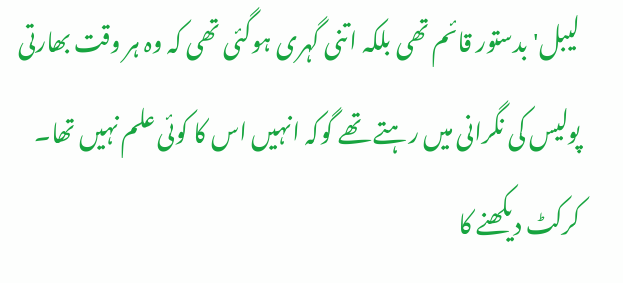لیبل' بدستور قائم تھی بلکہ اتنی گہری ہوگئی تھی کہ وہ ہر وقت بھارتی پولیس کی نگرانی میں رہتے تھے گوکہ انہیں اس کا کوئی علم نہیں تھا۔
کرکٹ دیکھنے کا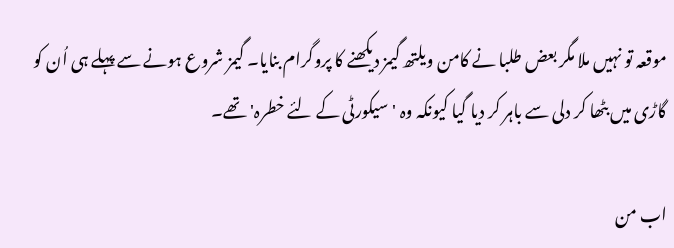موقعہ تو نہیں ملا مگر بعض طلبا نے کامن ویلتھ گیمز دیکھنے کا پروگرام بنایا۔ گیمز شروع ہونے سے پہلے ہی اُن کو گاڑی میں بٹھا کر دلی سے باہر کر دیا گیا کیونکہ وہ 'سیکورٹی کے لئے خطرہ' تھے۔

اب من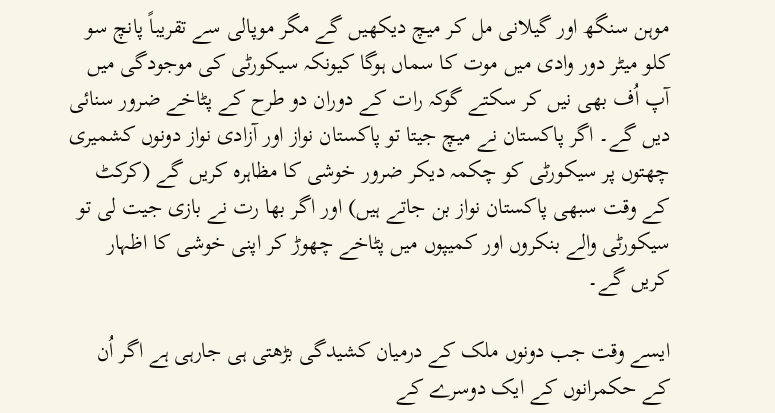موہن سنگھ اور گیلانی مل کر میچ دیکھیں گے مگر موپالی سے تقریباً پانچ سو کلو میٹر دور وادی میں موت کا سماں ہوگا کیونکہ سیکورٹی کی موجودگی میں آپ اُف بھی نیں کر سکتے گوکہ رات کے دوران دو طرح کے پٹاخے ضرور سنائی دیں گے۔ اگر پاکستان نے میچ جیتا تو پاکستان نواز اور آزادی نواز دونوں کشمیری چھتوں پر سیکورٹی کو چکمہ دیکر ضرور خوشی کا مظاہرہ کریں گے (کرکٹ کے وقت سبھی پاکستان نواز بن جاتے ہیں) اور اگر بھا رت نے بازی جیت لی تو سیکورٹی والے بنکروں اور کمیپوں میں پٹاخے چھوڑ کر اپنی خوشی کا اظہار کریں گے۔

ایسے وقت جب دونوں ملک کے درمیان کشیدگی بڑھتی ہی جارہی ہے اگر اُن کے حکمرانوں کے ایک دوسرے کے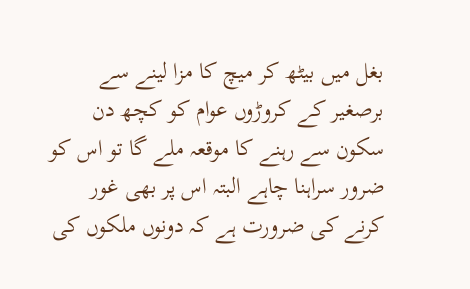بغل میں بیٹھ کر میچ کا مزا لینے سے برصغیر کے کروڑوں عوام کو کچھ دن سکون سے رہنے کا موقعہ ملے گا تو اس کو ضرور سراہنا چاہے البتہ اس پر بھی غور کرنے کی ضرورت ہے کہ دونوں ملکوں کی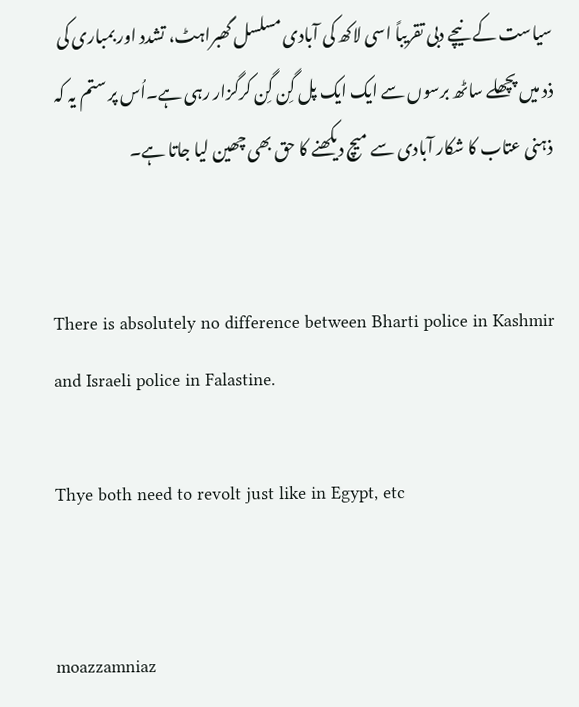سیاست کے نیچے دبی تقریباً اسی لاکھ کی آبادی مسلسل گھبراہٹ، تشدد اور بمباری کی ذد میں پچھلے ساٹھ برسوں سے ایک ایک پل گِن گِن کرگزار رہی ہے۔اُس پر ستم یہ کہ ذہنی عتاب کا شکار آبادی سے میچ دیکھنے کا حق بھی چھین لیا جاتا ہے۔


There is absolutely no difference between Bharti police in Kashmir and Israeli police in Falastine.

Thye both need to revolt just like in Egypt, etc


moazzamniaz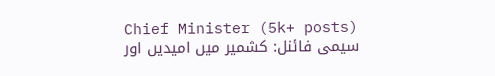Chief Minister (5k+ posts)
سیمی فائنل: کشمیر میں امیدیں اور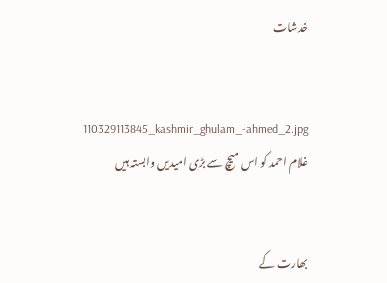خدشات


110329113845_kashmir_ghulam_-ahmed_2.jpg
غلام احمد کو اس میچ سے بڑی امیدیں وابستہ ہیں


بھارت کے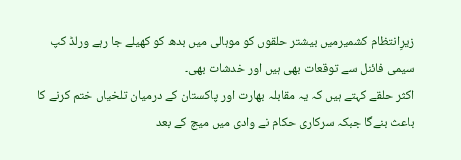زیرِانتظام کشمیرمیں بیشتر حلقوں کو موہالی میں بدھ کو کھیلے جا رہے ورلڈ کپ سیمی فائنل سے توقعات بھی ہیں اور خدشات بھی۔
اکثر حلقے کہتے ہیں کہ یہ مقابلہ بھارت اور پاکستان کے درمیان تلخیاں ختم کرنے کا باعث بنےگا جبکہ سرکاری حکام نے وادی میں میچ کے بعد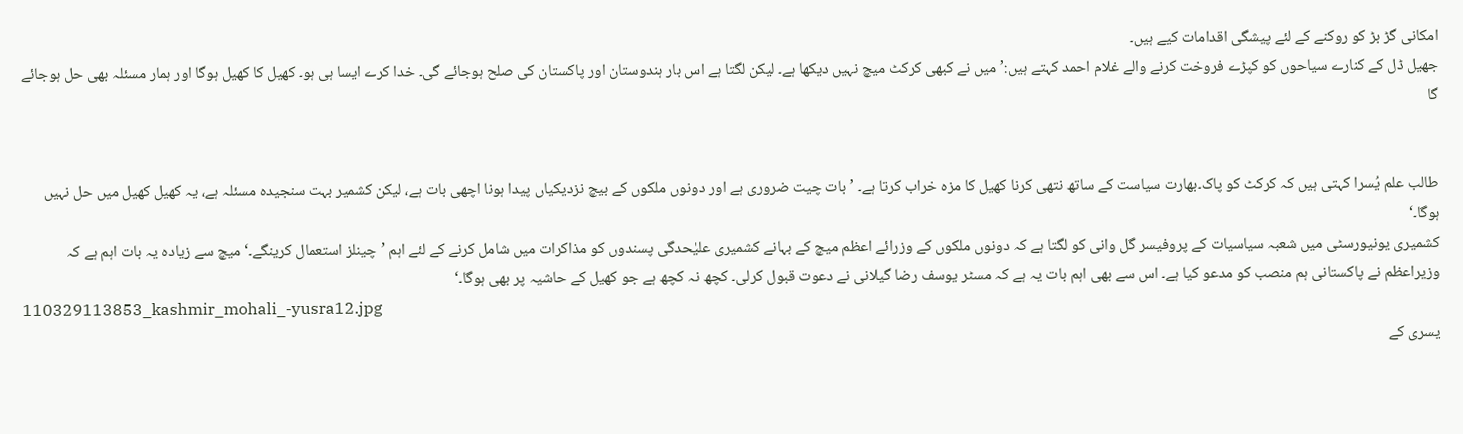امکانی گڑ بڑ کو روکنے کے لئے پیشگی اقدامات کیے ہیں۔
جھیل ڈل کے کنارے سیاحوں کو کپڑے فروخت کرنے والے غلام احمد کہتے ہیں:’میں نے کبھی کرکٹ میچ نہیں دیکھا ہے۔ لیکن لگتا ہے اس بار ہندوستان اور پاکستان کی صلح ہوجائے گی۔ خدا کرے ایسا ہی ہو۔ کھیل کا کھیل ہوگا اور ہمار مسئلہ بھی حل ہوجائے گا


طالب علم یُسرا کہتی ہیں کہ کرکٹ کو پاک۔بھارت سیاست کے ساتھ نتھی کرنا کھیل کا مزہ خراب کرتا ہے۔ ’بات چیت ضروری ہے اور دونوں ملکوں کے بیچ نزدیکیاں پیدا ہونا اچھی بات ہے، لیکن کشمیر بہت سنجیدہ مسئلہ ہے، یہ کھیل کھیل میں حل نہیں ہوگا۔‘
کشمیری یونیورسٹی میں شعبہ سیاسیات کے پروفیسر گل وانی کو لگتا ہے کہ دونوں ملکوں کے وزرائے اعظم میچ کے بہانے کشمیری علیٰحدگی پسندوں کو مذاکرات میں شامل کرنے کے لئے اہم ’چینلز استعمال کرینگے۔‘ میچ سے زیادہ یہ بات اہم ہے کہ وزیراعظم نے پاکستانی ہم منصب کو مدعو کیا ہے۔ اس سے بھی اہم بات یہ ہے کہ مسٹر یوسف رضا گیلانی نے دعوت قبول کرلی۔ کچھ نہ کچھ ہے جو کھیل کے حاشیہ پر بھی ہوگا۔‘
110329113853_kashmir_mohali_-yusra12.jpg
یسری کے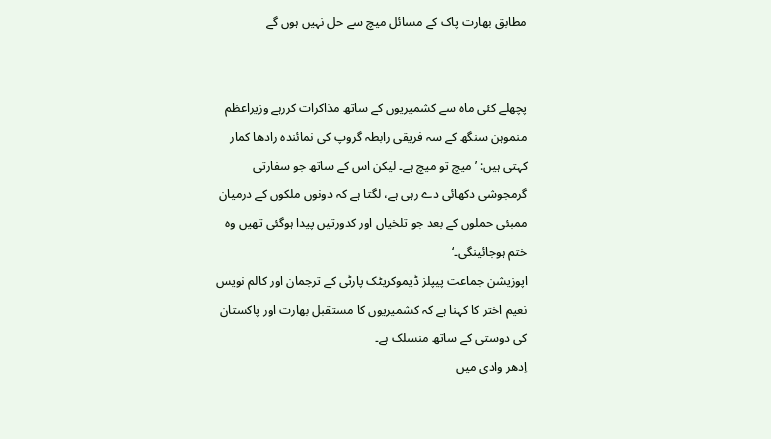مطابق بھارت پاک کے مسائل میچ سے حل نہیں ہوں گے


پچھلے کئی ماہ سے کشمیریوں کے ساتھ مذاکرات کررہے وزیراعظم منموہن سنگھ کے سہ فریقی رابطہ گروپ کی نمائندہ رادھا کمار کہتی ہیں: ’میچ تو میچ ہے۔ لیکن اس کے ساتھ جو سفارتی گرمجوشی دکھائی دے رہی ہے، لگتا ہے کہ دونوں ملکوں کے درمیان ممبئی حملوں کے بعد جو تلخیاں اور کدورتیں پیدا ہوگئی تھیں وہ ختم ہوجائینگی۔‘
اپوزیشن جماعت پیپلز ڈیموکریٹک پارٹی کے ترجمان اور کالم نویس نعیم اختر کا کہنا ہے کہ کشمیریوں کا مستقبل بھارت اور پاکستان کی دوستی کے ساتھ منسلک ہے۔
اِدھر وادی میں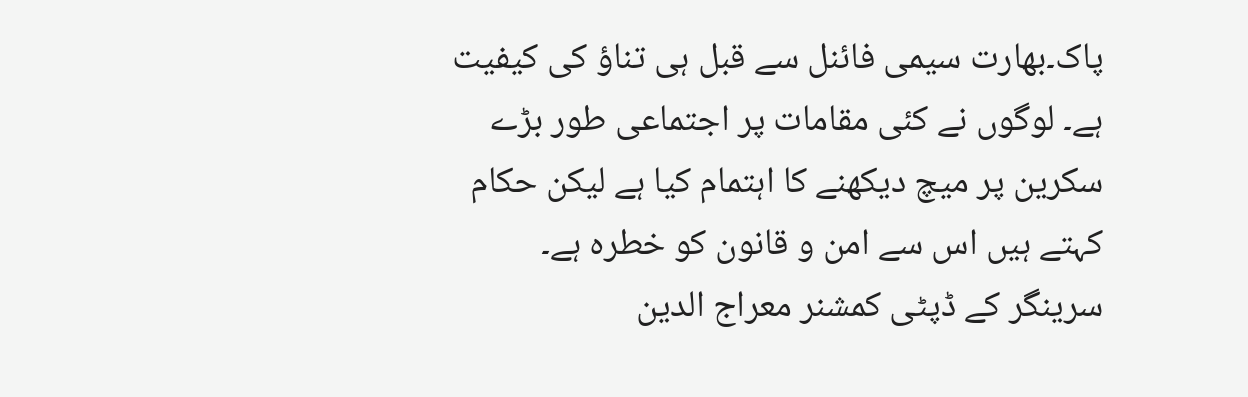پاک۔بھارت سیمی فائنل سے قبل ہی تناؤ کی کیفیت ہے۔ لوگوں نے کئی مقامات پر اجتماعی طور بڑے سکرین پر میچ دیکھنے کا اہتمام کیا ہے لیکن حکام کہتے ہیں اس سے امن و قانون کو خطرہ ہے۔
سرینگر کے ڈپٹی کمشنر معراج الدین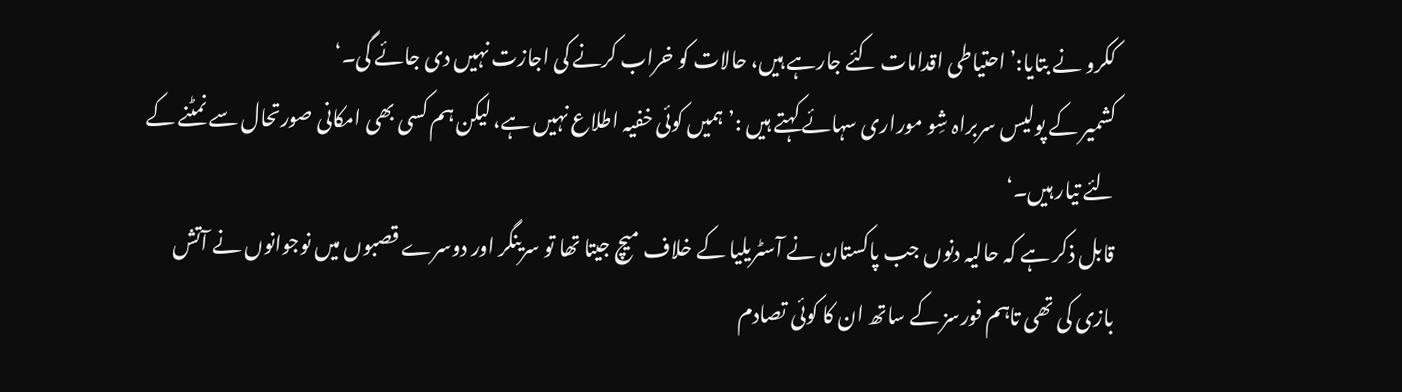ککرو نے بتایا:’احتیاطی اقدامات کئے جارہے ہیں، حالات کو خراب کرنے کی اجازت نہیں دی جائے گی۔‘
کشمیر کے پولیس سربراہ شِو موراری سہائے کہتے ہیں :’ہمیں کوئی خفیہ اطلاع نہیں ہے، لیکن ہم کسی بھی امکانی صورتحال سے نمٹنے کے لئے تیار ہیں۔‘
قابل ذکر ہے کہ حالیہ دنوں جب پاکستان نے آسٹریلیا کے خلاف میچ جیتا تھا تو سرینگر اور دوسرے قصبوں میں نوجوانوں نے آتش بازی کی تھی تاہم فورسز کے ساتھ ان کا کوئی تصادم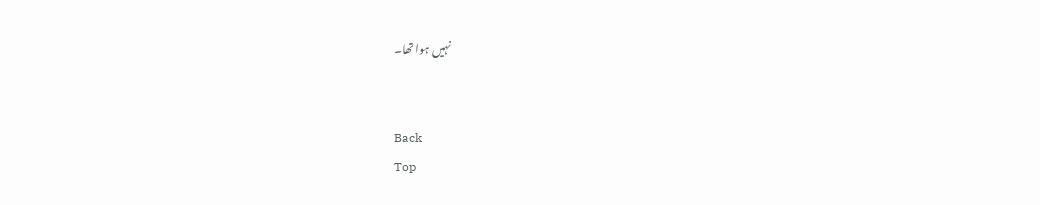نہیں ہوا تھا۔


Back
Top